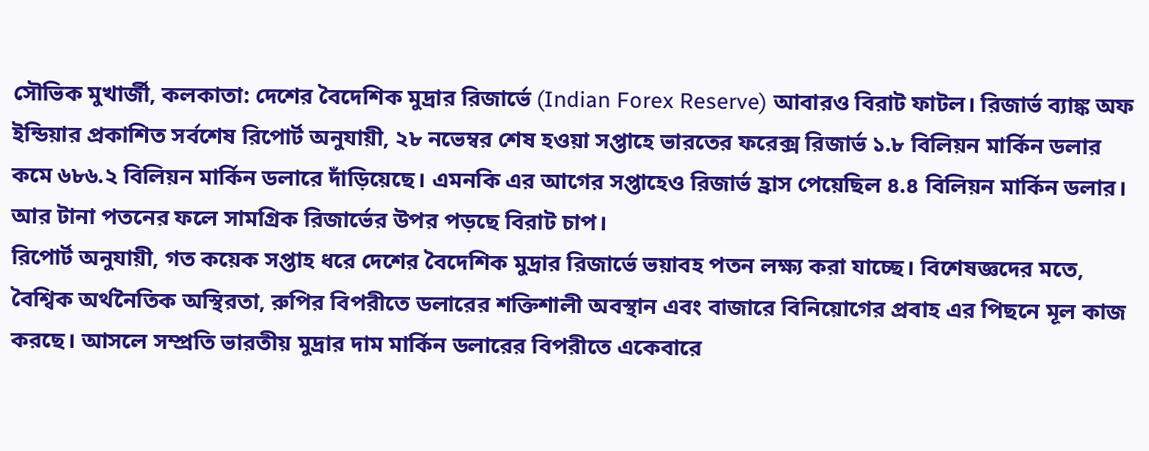সৌভিক মুখার্জী, কলকাতা: দেশের বৈদেশিক মুদ্রার রিজার্ভে (Indian Forex Reserve) আবারও বিরাট ফাটল। রিজার্ভ ব্যাঙ্ক অফ ইন্ডিয়ার প্রকাশিত সর্বশেষ রিপোর্ট অনুযায়ী, ২৮ নভেম্বর শেষ হওয়া সপ্তাহে ভারতের ফরেক্স রিজার্ভ ১.৮ বিলিয়ন মার্কিন ডলার কমে ৬৮৬.২ বিলিয়ন মার্কিন ডলারে দাঁড়িয়েছে। এমনকি এর আগের সপ্তাহেও রিজার্ভ হ্রাস পেয়েছিল ৪.৪ বিলিয়ন মার্কিন ডলার। আর টানা পতনের ফলে সামগ্রিক রিজার্ভের উপর পড়ছে বিরাট চাপ।
রিপোর্ট অনুযায়ী, গত কয়েক সপ্তাহ ধরে দেশের বৈদেশিক মুদ্রার রিজার্ভে ভয়াবহ পতন লক্ষ্য করা যাচ্ছে। বিশেষজ্ঞদের মতে, বৈশ্বিক অর্থনৈতিক অস্থিরতা, রুপির বিপরীতে ডলারের শক্তিশালী অবস্থান এবং বাজারে বিনিয়োগের প্রবাহ এর পিছনে মূল কাজ করছে। আসলে সম্প্রতি ভারতীয় মুদ্রার দাম মার্কিন ডলারের বিপরীতে একেবারে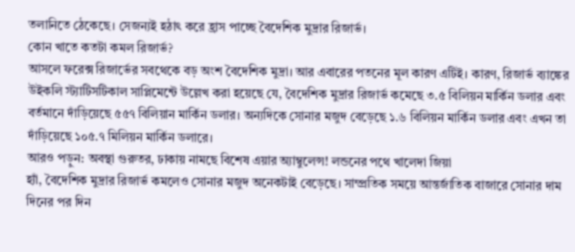তলানিতে ঠেকেছে। সেজন্যই হঠাৎ করে হ্রাস পাচ্ছে বৈদেশিক মুদ্রার রিজার্ভ।
কোন খাতে কতটা কমল রিজার্ভ?
আসলে ফরেক্স রিজার্ভের সবথেকে বড় অংশ বৈদেশিক মুদ্রা। আর এবারের পতনের মূল কারণ এটিই। কারণ, রিজার্ভ ব্যাঙ্কের উইকলি স্ট্যাটিসটিকাল সাপ্লিমেন্টে উল্লেখ করা হয়েছে যে, বৈদেশিক মুদ্রার রিজার্ভ কমেছে ৩.৫ বিলিয়ন মার্কিন ডলার এবং বর্তমানে দাঁড়িয়েছে ৫৫৭ বিলিয়ান মার্কিন ডলার। অন্যদিকে সোনার মজুদ বেড়েছে ১.৬ বিলিয়ন মার্কিন ডলার এবং এখন তা দাঁড়িয়েছে ১০৫.৭ মিলিয়ন মার্কিন ডলারে।
আরও পড়ুন: অবস্থা গুরুতর, ঢাকায় নামছে বিশেষ এয়ার অ্যাম্বুলেন্স! লন্ডনের পথে খালেদা জিয়া
হ্যাঁ, বৈদেশিক মুদ্রার রিজার্ভ কমলেও সোনার মজুদ অনেকটাই বেড়েছে। সাম্প্রতিক সময়ে আন্তর্জাতিক বাজারে সোনার দাম দিনের পর দিন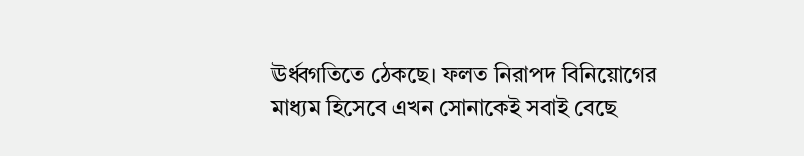ঊর্ধ্বগতিতে ঠেকছে। ফলত নিরাপদ বিনিয়োগের মাধ্যম হিসেবে এখন সোনাকেই সবাই বেছে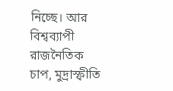নিচ্ছে। আর বিশ্বব্যাপী রাজনৈতিক চাপ, মুদ্রাস্ফীতি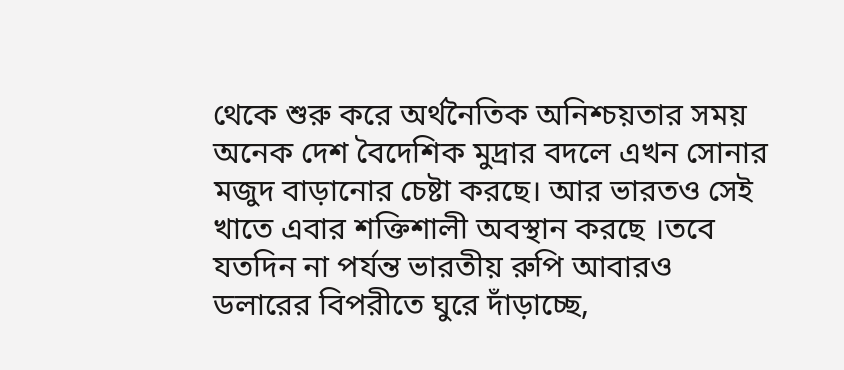থেকে শুরু করে অর্থনৈতিক অনিশ্চয়তার সময় অনেক দেশ বৈদেশিক মুদ্রার বদলে এখন সোনার মজুদ বাড়ানোর চেষ্টা করছে। আর ভারতও সেই খাতে এবার শক্তিশালী অবস্থান করছে ।তবে যতদিন না পর্যন্ত ভারতীয় রুপি আবারও ডলারের বিপরীতে ঘুরে দাঁড়াচ্ছে,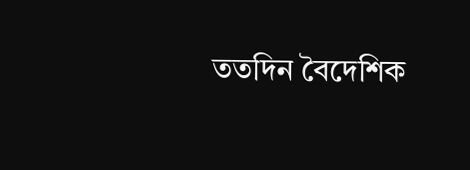ততদিন বৈদেশিক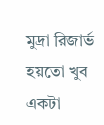মুদ্রা রিজার্ভ হয়তো খুব একটা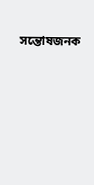সন্তোষজনক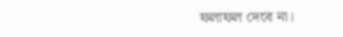ফলাফল দেবে না।